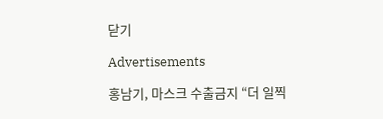닫기

Advertisements

홍남기, 마스크 수출금지 “더 일찍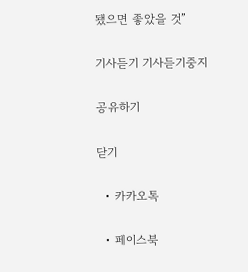됐으면 좋았을 것”

기사듣기 기사듣기중지

공유하기

닫기

  • 카카오톡

  • 페이스북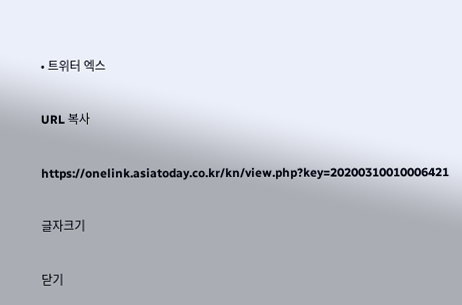• 트위터 엑스

URL 복사

https://onelink.asiatoday.co.kr/kn/view.php?key=20200310010006421

글자크기

닫기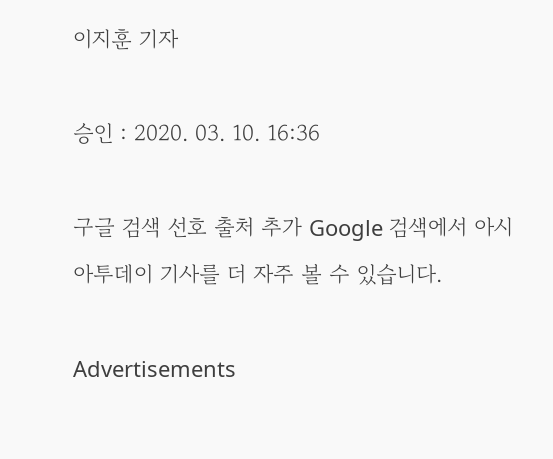이지훈 기자

승인 : 2020. 03. 10. 16:36

구글 검색 선호 출처 추가 Google 검색에서 아시아투데이 기사를 더 자주 볼 수 있습니다.

Advertisements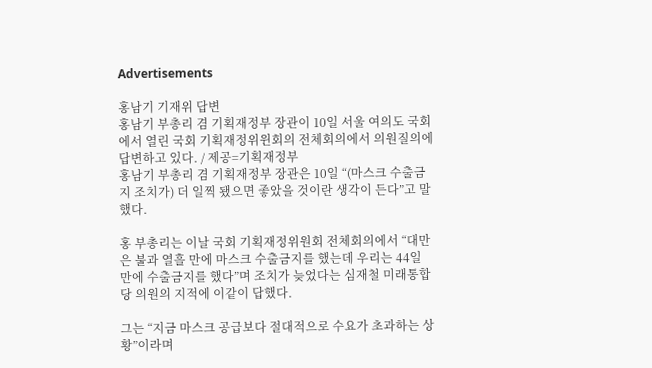Advertisements

홍남기 기재위 답변
홍남기 부총리 겸 기획재정부 장관이 10일 서울 여의도 국회에서 열린 국회 기획재정위윈회의 전체회의에서 의원질의에 답변하고 있다. / 제공=기획재정부
홍남기 부총리 겸 기획재정부 장관은 10일 “(마스크 수출금지 조치가) 더 일찍 됐으면 좋았을 것이란 생각이 든다”고 말했다.

홍 부총리는 이날 국회 기획재정위원회 전체회의에서 “대만은 불과 열흘 만에 마스크 수출금지를 했는데 우리는 44일 만에 수출금지를 했다”며 조치가 늦었다는 심재철 미래통합당 의원의 지적에 이같이 답했다.

그는 “지금 마스크 공급보다 절대적으로 수요가 초과하는 상황”이라며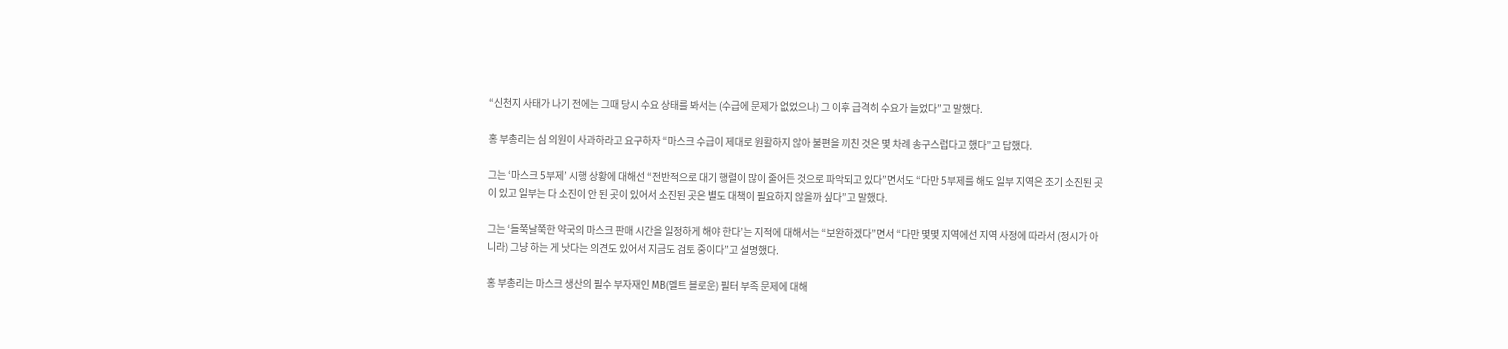“신천지 사태가 나기 전에는 그때 당시 수요 상태를 봐서는 (수급에 문제가 없었으나) 그 이후 급격히 수요가 늘었다”고 말했다.

홍 부총리는 심 의원이 사과하라고 요구하자 “마스크 수급이 제대로 원활하지 않아 불편을 끼친 것은 몇 차례 송구스럽다고 했다”고 답했다.

그는 ‘마스크 5부제’ 시행 상황에 대해선 “전반적으로 대기 행렬이 많이 줄어든 것으로 파악되고 있다”면서도 “다만 5부제를 해도 일부 지역은 조기 소진된 곳이 있고 일부는 다 소진이 안 된 곳이 있어서 소진된 곳은 별도 대책이 필요하지 않을까 싶다”고 말했다.

그는 ‘들쭉날쭉한 약국의 마스크 판매 시간을 일정하게 해야 한다’는 지적에 대해서는 “보완하겠다”면서 “다만 몇몇 지역에선 지역 사정에 따라서 (정시가 아니라) 그냥 하는 게 낫다는 의견도 있어서 지금도 검토 중이다”고 설명했다.

홍 부총리는 마스크 생산의 필수 부자재인 MB(멜트 블로운) 필터 부족 문제에 대해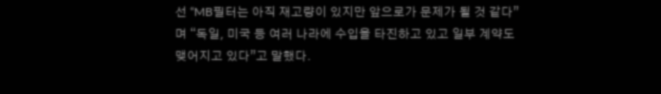선 “MB필터는 아직 재고량이 있지만 앞으로가 문제가 될 것 같다”며 “독일, 미국 등 여러 나라에 수입을 타진하고 있고 일부 계약도 맺어지고 있다”고 말했다.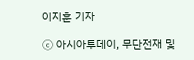이지훈 기자

ⓒ 아시아투데이, 무단전재 및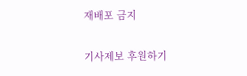재배포 금지

기사제보 후원하기